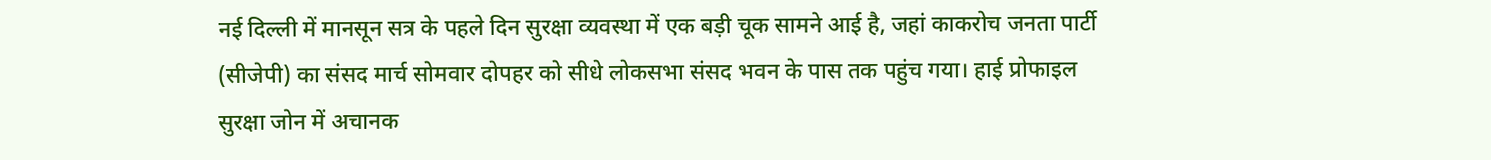नई दिल्ली में मानसून सत्र के पहले दिन सुरक्षा व्यवस्था में एक बड़ी चूक सामने आई है, जहां काकरोच जनता पार्टी (सीजेपी) का संसद मार्च सोमवार दोपहर को सीधे लोकसभा संसद भवन के पास तक पहुंच गया। हाई प्रोफाइल सुरक्षा जोन में अचानक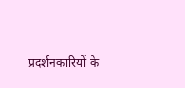प्रदर्शनकारियों के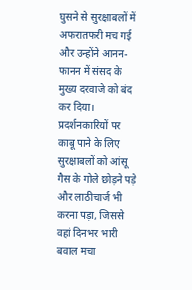घुसने से सुरक्षाबलों में अफरातफरी मच गई और उन्होंने आनन-फानन में संसद के मुख्य दरवाजे को बंद कर दिया। प्रदर्शनकारियों पर काबू पाने के लिए सुरक्षाबलों को आंसू गैस के गोले छोड़ने पड़े और लाठीचार्ज भी करना पड़ा, जिससे वहां दिनभर भारी बवाल मचा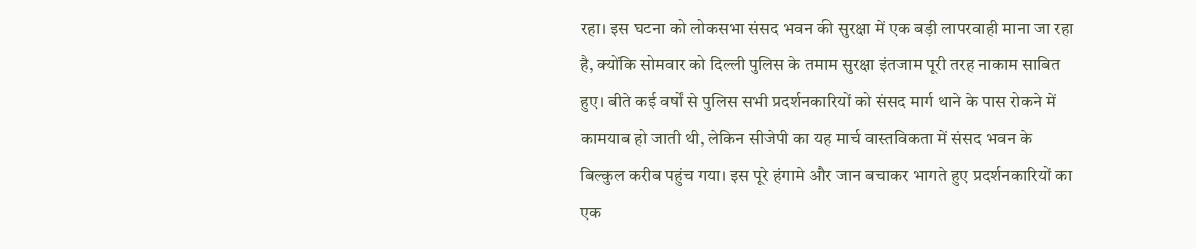रहा। इस घटना को लोकसभा संसद भवन की सुरक्षा में एक बड़ी लापरवाही माना जा रहा है, क्योंकि सोमवार को दिल्ली पुलिस के तमाम सुरक्षा इंतजाम पूरी तरह नाकाम साबित हुए। बीते कई वर्षों से पुलिस सभी प्रदर्शनकारियों को संसद मार्ग थाने के पास रोकने में कामयाब हो जाती थी, लेकिन सीजेपी का यह मार्च वास्तविकता में संसद भवन के बिल्कुल करीब पहुंच गया। इस पूरे हंगामे और जान बचाकर भागते हुए प्रदर्शनकारियों का एक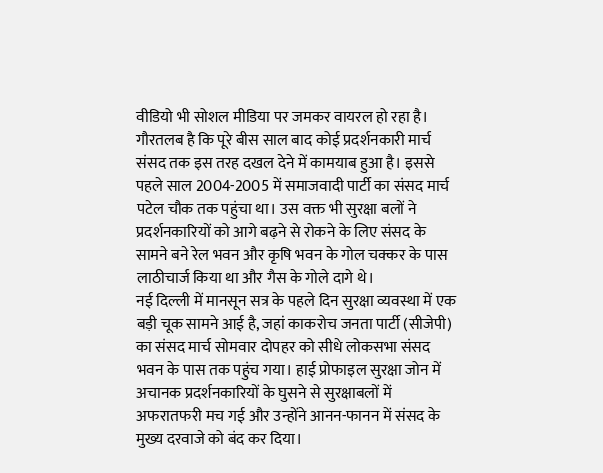वीडियो भी सोशल मीडिया पर जमकर वायरल हो रहा है। गौरतलब है कि पूरे बीस साल बाद कोई प्रदर्शनकारी मार्च संसद तक इस तरह दखल देने में कामयाब हुआ है। इससे पहले साल 2004-2005 में समाजवादी पार्टी का संसद मार्च पटेल चौक तक पहुंचा था। उस वक्त भी सुरक्षा बलों ने प्रदर्शनकारियों को आगे बढ़ने से रोकने के लिए संसद के सामने बने रेल भवन और कृषि भवन के गोल चक्कर के पास लाठीचार्ज किया था और गैस के गोले दागे थे।
नई दिल्ली में मानसून सत्र के पहले दिन सुरक्षा व्यवस्था में एक बड़ी चूक सामने आई है, जहां काकरोच जनता पार्टी (सीजेपी) का संसद मार्च सोमवार दोपहर को सीधे लोकसभा संसद भवन के पास तक पहुंच गया। हाई प्रोफाइल सुरक्षा जोन में अचानक प्रदर्शनकारियों के घुसने से सुरक्षाबलों में अफरातफरी मच गई और उन्होंने आनन-फानन में संसद के मुख्य दरवाजे को बंद कर दिया।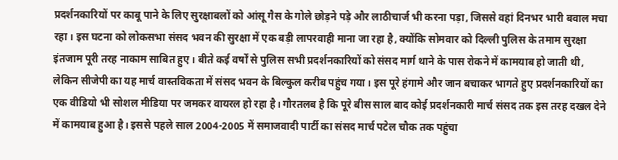प्रदर्शनकारियों पर काबू पाने के लिए सुरक्षाबलों को आंसू गैस के गोले छोड़ने पड़े और लाठीचार्ज भी करना पड़ा, जिससे वहां दिनभर भारी बवाल मचा रहा। इस घटना को लोकसभा संसद भवन की सुरक्षा में एक बड़ी लापरवाही माना जा रहा है, क्योंकि सोमवार को दिल्ली पुलिस के तमाम सुरक्षा इंतजाम पूरी तरह नाकाम साबित हुए। बीते कई वर्षों से पुलिस सभी प्रदर्शनकारियों को संसद मार्ग थाने के पास रोकने में कामयाब हो जाती थी, लेकिन सीजेपी का यह मार्च वास्तविकता में संसद भवन के बिल्कुल करीब पहुंच गया। इस पूरे हंगामे और जान बचाकर भागते हुए प्रदर्शनकारियों का एक वीडियो भी सोशल मीडिया पर जमकर वायरल हो रहा है। गौरतलब है कि पूरे बीस साल बाद कोई प्रदर्शनकारी मार्च संसद तक इस तरह दखल देने में कामयाब हुआ है। इससे पहले साल 2004-2005 में समाजवादी पार्टी का संसद मार्च पटेल चौक तक पहुंचा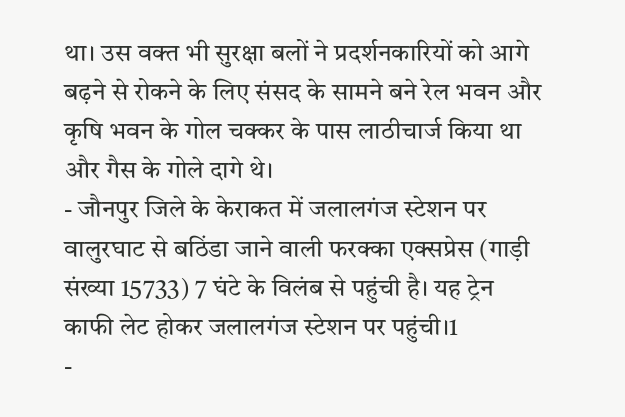था। उस वक्त भी सुरक्षा बलों ने प्रदर्शनकारियों को आगे बढ़ने से रोकने के लिए संसद के सामने बने रेल भवन और कृषि भवन के गोल चक्कर के पास लाठीचार्ज किया था और गैस के गोले दागे थे।
- जौनपुर जिले के केराकत में जलालगंज स्टेशन पर वालुरघाट से बठिंडा जाने वाली फरक्का एक्सप्रेस (गाड़ी संख्या 15733) 7 घंटे के विलंब से पहुंची है। यह ट्रेन काफी लेट होकर जलालगंज स्टेशन पर पहुंची।1
-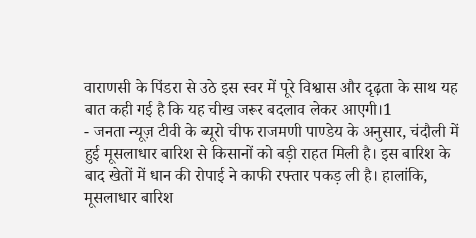वाराणसी के पिंडरा से उठे इस स्वर में पूरे विश्वास और दृढ़ता के साथ यह बात कही गई है कि यह चीख जरूर बदलाव लेकर आएगी।1
- जनता न्यूज़ टीवी के ब्यूरो चीफ राजमणी पाण्डेय के अनुसार, चंदौली में हुई मूसलाधार बारिश से किसानों को बड़ी राहत मिली है। इस बारिश के बाद खेतों में धान की रोपाई ने काफी रफ्तार पकड़ ली है। हालांकि, मूसलाधार बारिश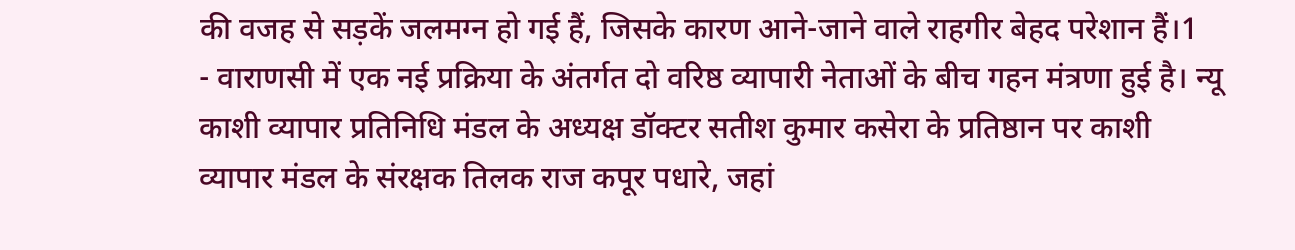की वजह से सड़कें जलमग्न हो गई हैं, जिसके कारण आने-जाने वाले राहगीर बेहद परेशान हैं।1
- वाराणसी में एक नई प्रक्रिया के अंतर्गत दो वरिष्ठ व्यापारी नेताओं के बीच गहन मंत्रणा हुई है। न्यू काशी व्यापार प्रतिनिधि मंडल के अध्यक्ष डॉक्टर सतीश कुमार कसेरा के प्रतिष्ठान पर काशी व्यापार मंडल के संरक्षक तिलक राज कपूर पधारे, जहां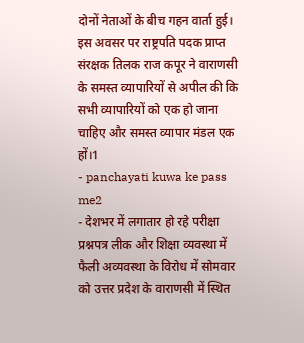दोनों नेताओं के बीच गहन वार्ता हुई। इस अवसर पर राष्ट्रपति पदक प्राप्त संरक्षक तिलक राज कपूर ने वाराणसी के समस्त व्यापारियों से अपील की कि सभी व्यापारियों को एक हो जाना चाहिए और समस्त व्यापार मंडल एक हों।1
- panchayati kuwa ke pass me2
- देशभर में लगातार हो रहे परीक्षा प्रश्नपत्र लीक और शिक्षा व्यवस्था में फैली अव्यवस्था के विरोध में सोमवार को उत्तर प्रदेश के वाराणसी में स्थित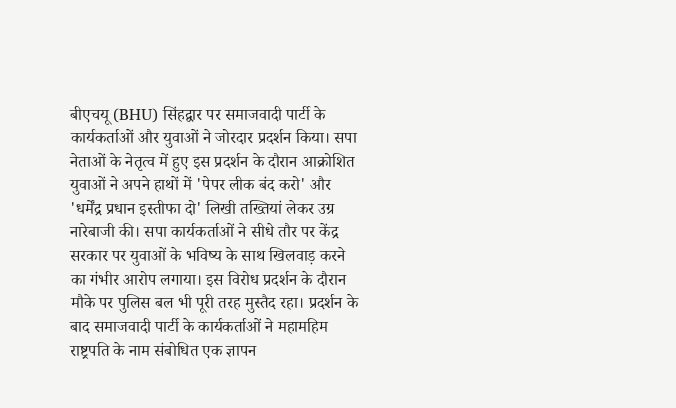बीएचयू (BHU) सिंहद्वार पर समाजवादी पार्टी के कार्यकर्ताओं और युवाओं ने जोरदार प्रदर्शन किया। सपा नेताओं के नेतृत्व में हुए इस प्रदर्शन के दौरान आक्रोशित युवाओं ने अपने हाथों में 'पेपर लीक बंद करो' और 'धर्मेंद्र प्रधान इस्तीफा दो' लिखी तख्तियां लेकर उग्र नारेबाजी की। सपा कार्यकर्ताओं ने सीधे तौर पर केंद्र सरकार पर युवाओं के भविष्य के साथ खिलवाड़ करने का गंभीर आरोप लगाया। इस विरोध प्रदर्शन के दौरान मौके पर पुलिस बल भी पूरी तरह मुस्तैद रहा। प्रदर्शन के बाद समाजवादी पार्टी के कार्यकर्ताओं ने महामहिम राष्ट्रपति के नाम संबोधित एक ज्ञापन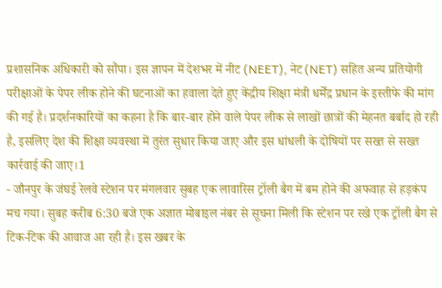प्रशासनिक अधिकारी को सौंपा। इस ज्ञापन में देशभर में नीट (NEET), नेट (NET) सहित अन्य प्रतियोगी परीक्षाओं के पेपर लीक होने की घटनाओं का हवाला देते हुए केंद्रीय शिक्षा मंत्री धर्मेंद्र प्रधान के इस्तीफे की मांग की गई है। प्रदर्शनकारियों का कहना है कि बार-बार होने वाले पेपर लीक से लाखों छात्रों की मेहनत बर्बाद हो रही है, इसलिए देश की शिक्षा व्यवस्था में तुरंत सुधार किया जाए और इस धांधली के दोषियों पर सख्त से सख्त कार्रवाई की जाए।1
- जौनपुर के जंघई रेलवे स्टेशन पर मंगलवार सुबह एक लावारिस ट्रॉली बैग में बम होने की अफवाह से हड़कंप मच गया। सुबह करीब 6:30 बजे एक अज्ञात मोबाइल नंबर से सूचना मिली कि स्टेशन पर रखे एक ट्रॉली बैग से टिक-टिक की आवाज आ रही है। इस खबर के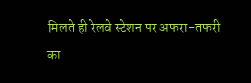मिलते ही रेलवे स्टेशन पर अफरा-तफरी का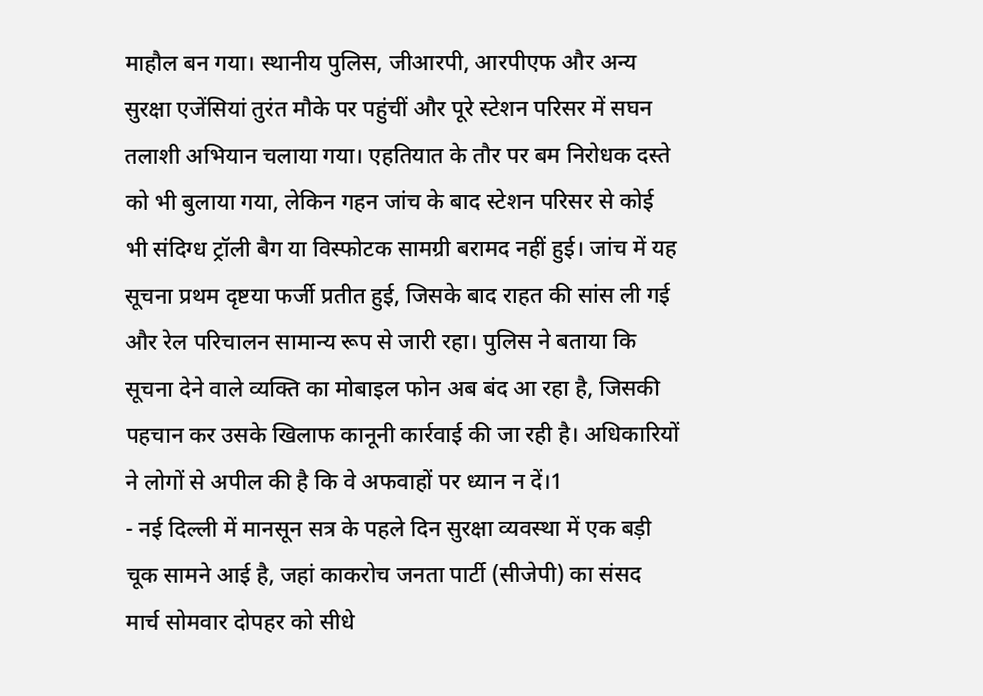माहौल बन गया। स्थानीय पुलिस, जीआरपी, आरपीएफ और अन्य सुरक्षा एजेंसियां तुरंत मौके पर पहुंचीं और पूरे स्टेशन परिसर में सघन तलाशी अभियान चलाया गया। एहतियात के तौर पर बम निरोधक दस्ते को भी बुलाया गया, लेकिन गहन जांच के बाद स्टेशन परिसर से कोई भी संदिग्ध ट्रॉली बैग या विस्फोटक सामग्री बरामद नहीं हुई। जांच में यह सूचना प्रथम दृष्टया फर्जी प्रतीत हुई, जिसके बाद राहत की सांस ली गई और रेल परिचालन सामान्य रूप से जारी रहा। पुलिस ने बताया कि सूचना देने वाले व्यक्ति का मोबाइल फोन अब बंद आ रहा है, जिसकी पहचान कर उसके खिलाफ कानूनी कार्रवाई की जा रही है। अधिकारियों ने लोगों से अपील की है कि वे अफवाहों पर ध्यान न दें।1
- नई दिल्ली में मानसून सत्र के पहले दिन सुरक्षा व्यवस्था में एक बड़ी चूक सामने आई है, जहां काकरोच जनता पार्टी (सीजेपी) का संसद मार्च सोमवार दोपहर को सीधे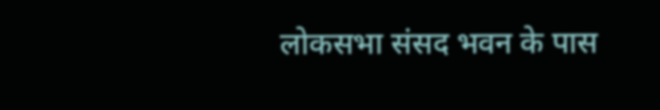लोकसभा संसद भवन के पास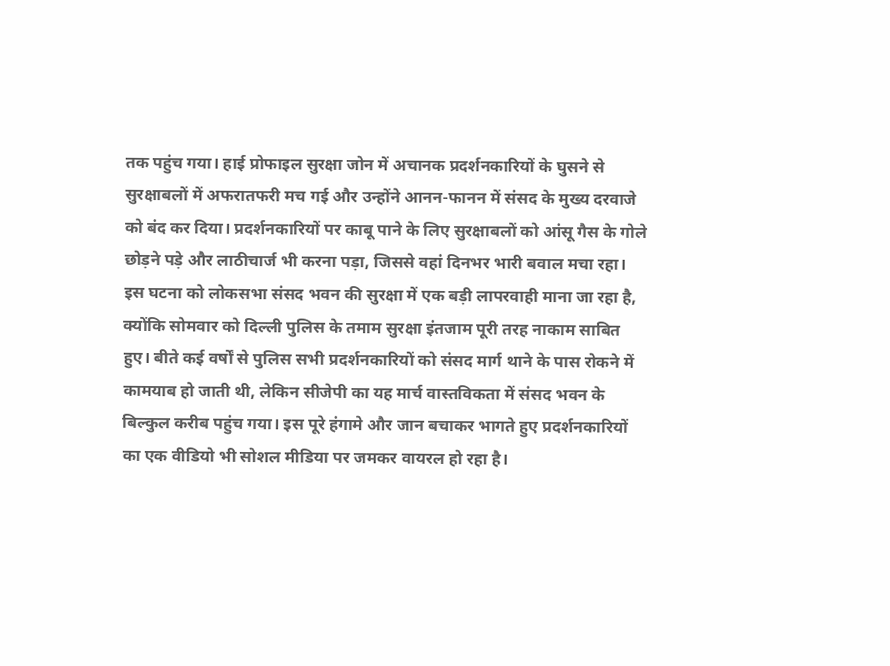तक पहुंच गया। हाई प्रोफाइल सुरक्षा जोन में अचानक प्रदर्शनकारियों के घुसने से सुरक्षाबलों में अफरातफरी मच गई और उन्होंने आनन-फानन में संसद के मुख्य दरवाजे को बंद कर दिया। प्रदर्शनकारियों पर काबू पाने के लिए सुरक्षाबलों को आंसू गैस के गोले छोड़ने पड़े और लाठीचार्ज भी करना पड़ा, जिससे वहां दिनभर भारी बवाल मचा रहा। इस घटना को लोकसभा संसद भवन की सुरक्षा में एक बड़ी लापरवाही माना जा रहा है, क्योंकि सोमवार को दिल्ली पुलिस के तमाम सुरक्षा इंतजाम पूरी तरह नाकाम साबित हुए। बीते कई वर्षों से पुलिस सभी प्रदर्शनकारियों को संसद मार्ग थाने के पास रोकने में कामयाब हो जाती थी, लेकिन सीजेपी का यह मार्च वास्तविकता में संसद भवन के बिल्कुल करीब पहुंच गया। इस पूरे हंगामे और जान बचाकर भागते हुए प्रदर्शनकारियों का एक वीडियो भी सोशल मीडिया पर जमकर वायरल हो रहा है।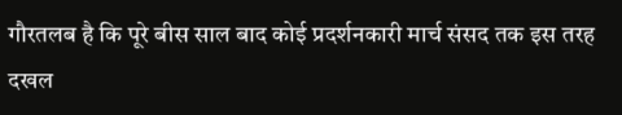गौरतलब है कि पूरे बीस साल बाद कोई प्रदर्शनकारी मार्च संसद तक इस तरह दखल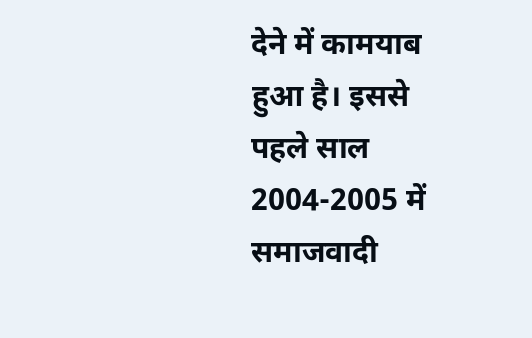देने में कामयाब हुआ है। इससे पहले साल 2004-2005 में समाजवादी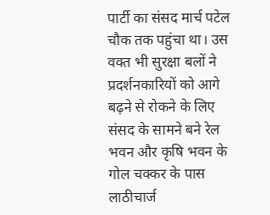पार्टी का संसद मार्च पटेल चौक तक पहुंचा था। उस वक्त भी सुरक्षा बलों ने प्रदर्शनकारियों को आगे बढ़ने से रोकने के लिए संसद के सामने बने रेल भवन और कृषि भवन के गोल चक्कर के पास लाठीचार्ज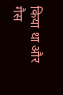किया था और गैस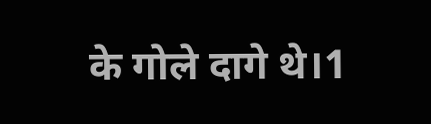के गोले दागे थे।1